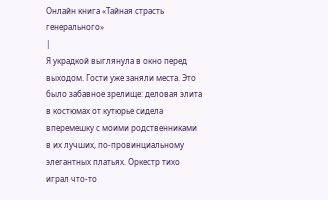Онлайн книга «Тайная страсть генерального»
|
Я украдкой выглянула в окно перед выходом. Гости уже заняли места. Это было забавное зрелище: деловая элита в костюмах от кутюрье сидела вперемешку с моими родственниками в их лучших, по-провинциальному элегантных платьях. Оркестр тихо играл что-то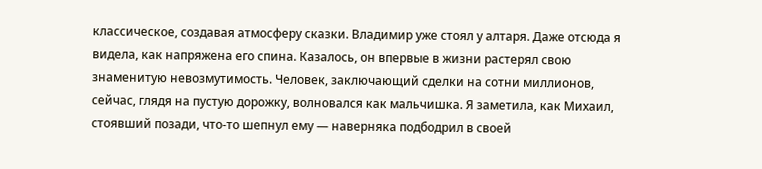классическое, создавая атмосферу сказки. Владимир уже стоял у алтаря. Даже отсюда я видела, как напряжена его спина. Казалось, он впервые в жизни растерял свою знаменитую невозмутимость. Человек, заключающий сделки на сотни миллионов, сейчас, глядя на пустую дорожку, волновался как мальчишка. Я заметила, как Михаил, стоявший позади, что-то шепнул ему — наверняка подбодрил в своей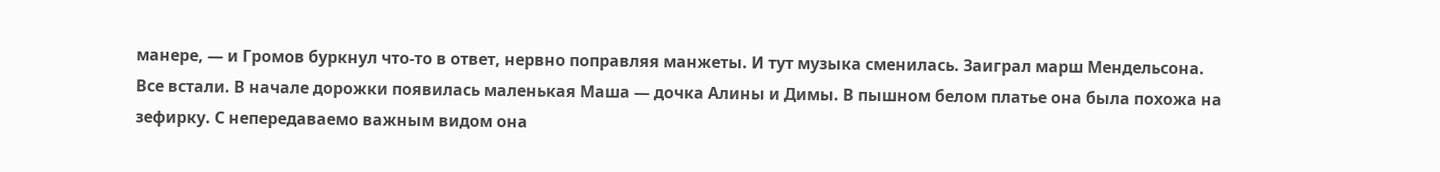манере, — и Громов буркнул что-то в ответ, нервно поправляя манжеты. И тут музыка сменилась. Заиграл марш Мендельсона. Все встали. В начале дорожки появилась маленькая Маша — дочка Алины и Димы. В пышном белом платье она была похожа на зефирку. С непередаваемо важным видом она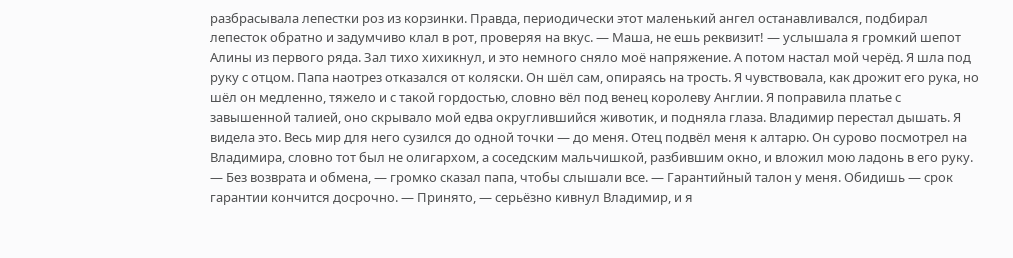разбрасывала лепестки роз из корзинки. Правда, периодически этот маленький ангел останавливался, подбирал лепесток обратно и задумчиво клал в рот, проверяя на вкус. — Маша, не ешь реквизит! — услышала я громкий шепот Алины из первого ряда. Зал тихо хихикнул, и это немного сняло моё напряжение. А потом настал мой черёд. Я шла под руку с отцом. Папа наотрез отказался от коляски. Он шёл сам, опираясь на трость. Я чувствовала, как дрожит его рука, но шёл он медленно, тяжело и с такой гордостью, словно вёл под венец королеву Англии. Я поправила платье с завышенной талией, оно скрывало мой едва округлившийся животик, и подняла глаза. Владимир перестал дышать. Я видела это. Весь мир для него сузился до одной точки — до меня. Отец подвёл меня к алтарю. Он сурово посмотрел на Владимира, словно тот был не олигархом, а соседским мальчишкой, разбившим окно, и вложил мою ладонь в его руку. — Без возврата и обмена, — громко сказал папа, чтобы слышали все. — Гарантийный талон у меня. Обидишь — срок гарантии кончится досрочно. — Принято, — серьёзно кивнул Владимир, и я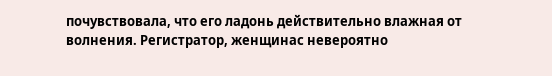почувствовала, что его ладонь действительно влажная от волнения. Регистратор, женщинас невероятно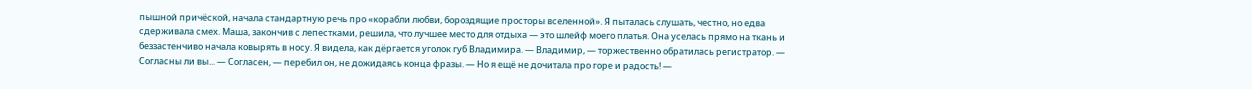пышной причёской, начала стандартную речь про «корабли любви, бороздящие просторы вселенной». Я пыталась слушать, честно, но едва сдерживала смех. Маша, закончив с лепестками, решила, что лучшее место для отдыха — это шлейф моего платья. Она уселась прямо на ткань и беззастенчиво начала ковырять в носу. Я видела, как дёргается уголок губ Владимира. — Владимир, — торжественно обратилась регистратор. — Согласны ли вы... — Согласен, — перебил он, не дожидаясь конца фразы. — Но я ещё не дочитала про горе и радость! —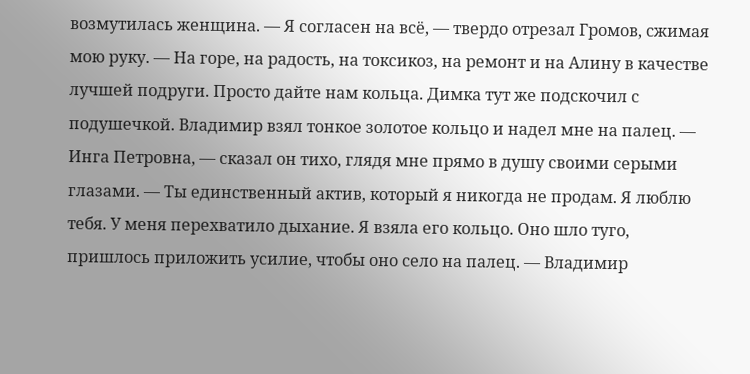возмутилась женщина. — Я согласен на всё, — твердо отрезал Громов, сжимая мою руку. — На горе, на радость, на токсикоз, на ремонт и на Алину в качестве лучшей подруги. Просто дайте нам кольца. Димка тут же подскочил с подушечкой. Владимир взял тонкое золотое кольцо и надел мне на палец. — Инга Петровна, — сказал он тихо, глядя мне прямо в душу своими серыми глазами. — Ты единственный актив, который я никогда не продам. Я люблю тебя. У меня перехватило дыхание. Я взяла его кольцо. Оно шло туго, пришлось приложить усилие, чтобы оно село на палец. — Владимир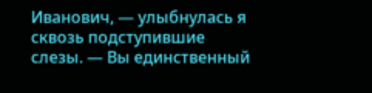Иванович, — улыбнулась я сквозь подступившие слезы. — Вы единственный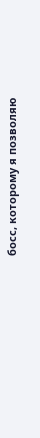босс, которому я позволяю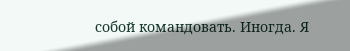собой командовать. Иногда. Я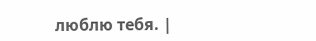люблю тебя. |